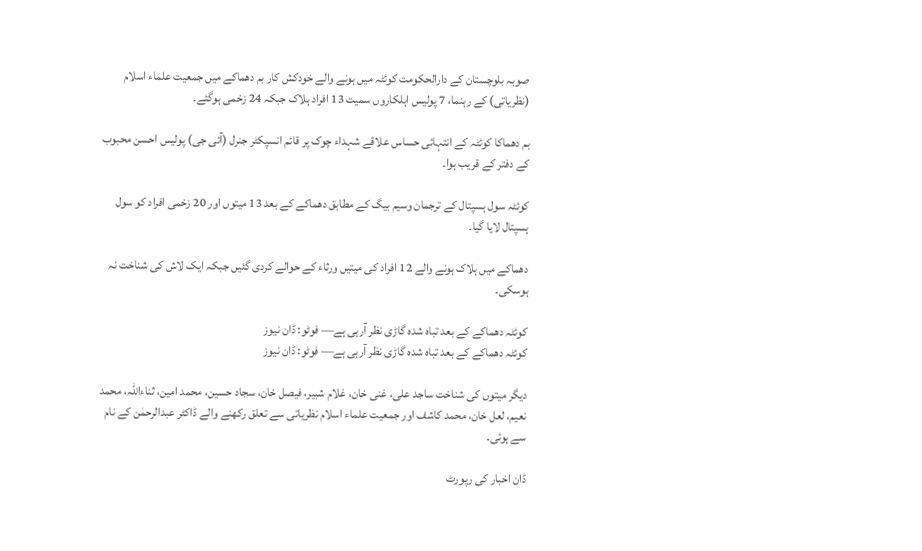صوبہ بلوچستان کے دارالحکومت کوئٹہ میں ہونے والے خودکش کار بم دھماکے میں جمعیت علماء اسلام (نظریاتی) کے رہنما، 7 پولیس اہلکاروں سمیت 13 افراد ہلاک جبکہ 24 زخمی ہوگئے۔

بم دھماکا کوئٹہ کے انتہائی حساس علاقے شہداء چوک پر قائم انسپکٹر جنرل (آئی جی) پولیس احسن محبوب کے دفتر کے قریب ہوا۔

کوئٹہ سول ہسپتال کے ترجمان وسیم بیگ کے مطابق دھماکے کے بعد 13 میتوں اور 20 زخمی افراد کو سول ہسپتال لایا گیا۔

دھماکے میں ہلاک ہونے والے 12 افراد کی میتیں ورثاء کے حوالے کردی گئیں جبکہ ایک لاش کی شناخت نہ ہوسکی۔

کوئٹہ دھماکے کے بعد تباہ شدہ گاڑی نظر آرہی ہے— فوٹو: ڈان نیوز
کوئٹہ دھماکے کے بعد تباہ شدہ گاڑی نظر آرہی ہے— فوٹو: ڈان نیوز

دیگر میتوں کی شناخت ساجد علی، غنی خان، غلام شبیر، فیصل خان، سجاد حسین، محمد امین، ثناءاللہ، محمد نعیم، لعل خان، محمد کاشف اور جمعیت علماء اسلام نظریاتی سے تعلق رکھنے والے ڈاکٹر عبدالرحمٰن کے نام سے ہوئی۔

ڈان اخبار کی رپورٹ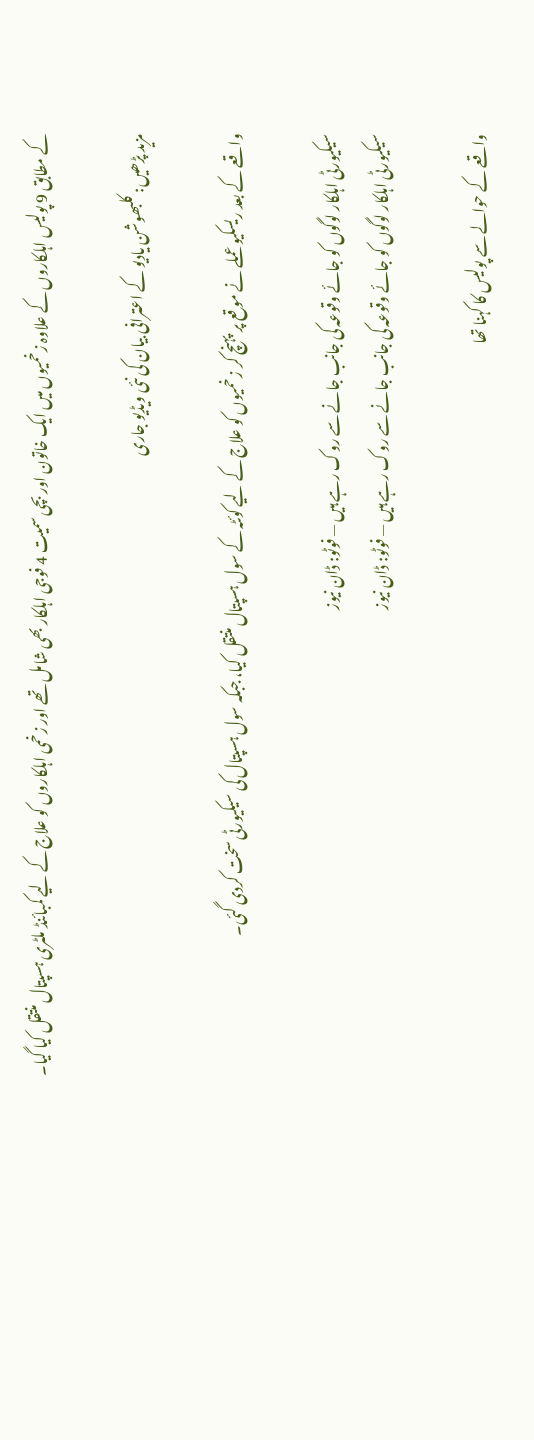کے مطابق 9 پولیس اہلکاروں کے علاوہ زخمیوں میں ایک خاتون اور بچی سمیت 4 فوجی اہلکار بھی شامل تھے اور زخمی اہلکاروں کو علاج کے لیے کمبائنڈ ملٹری ہسپتال منتقل کیا گیا۔

مزید پڑھیں: کلبھوشن یادیو کے اعترافی بیان کی نئی ویڈیو جاری

واقعے کے بعد ریسکیو عملے نے موقع پر پہنچ کر زخمیوں کو علاج کے لیے کوئٹہ کے سول ہسپتال منتقل کیا، جبکہ سول ہسپتال کی سیکیورٹی سخت کردی گئی۔

سیکیورٹی اہلکار لوگوں کو جائے وقوعہ کی جانب جانے سے روک رہے ہیں — فوٹو: ڈان نیوز
سیکیورٹی اہلکار لوگوں کو جائے وقوعہ کی جانب جانے سے روک رہے ہیں — فوٹو: ڈان نیوز

واقعے کے حوالے سے پولیس کا کہنا تھا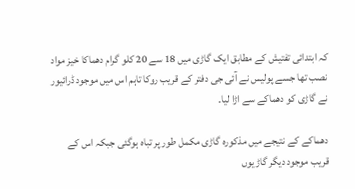کہ ابتدائی تفتیش کے مطابق ایک گاڑی میں 18 سے 20 کلو گرام دھماکا خیز مواد نصب تھا جسے پولیس نے آئی جی دفتر کے قریب روکا تاہم اس میں موجود ڈرائیور نے گاڑی کو دھماکے سے اڑا لیا۔

دھماکے کے نتیجے میں مذکورہ گاڑی مکمل طور پر تباہ ہوگئی جبکہ اس کے قریب موجود دیگر گاڑیوں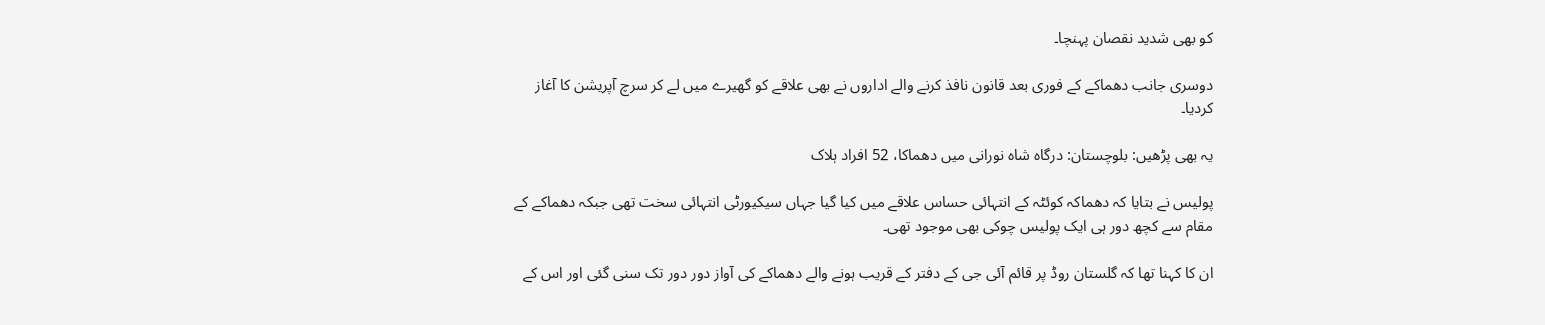کو بھی شدید نقصان پہنچا۔

دوسری جانب دھماکے کے فوری بعد قانون نافذ کرنے والے اداروں نے بھی علاقے کو گھیرے میں لے کر سرچ آپریشن کا آغاز کردیا۔

یہ بھی پڑھیں: بلوچستان: درگاہ شاہ نورانی میں دھماکا، 52 افراد ہلاک

پولیس نے بتایا کہ دھماکہ کوئٹہ کے انتہائی حساس علاقے میں کیا گیا جہاں سیکیورٹی انتہائی سخت تھی جبکہ دھماکے کے مقام سے کچھ دور ہی ایک پولیس چوکی بھی موجود تھی۔

ان کا کہنا تھا کہ گلستان روڈ پر قائم آئی جی کے دفتر کے قریب ہونے والے دھماکے کی آواز دور دور تک سنی گئی اور اس کے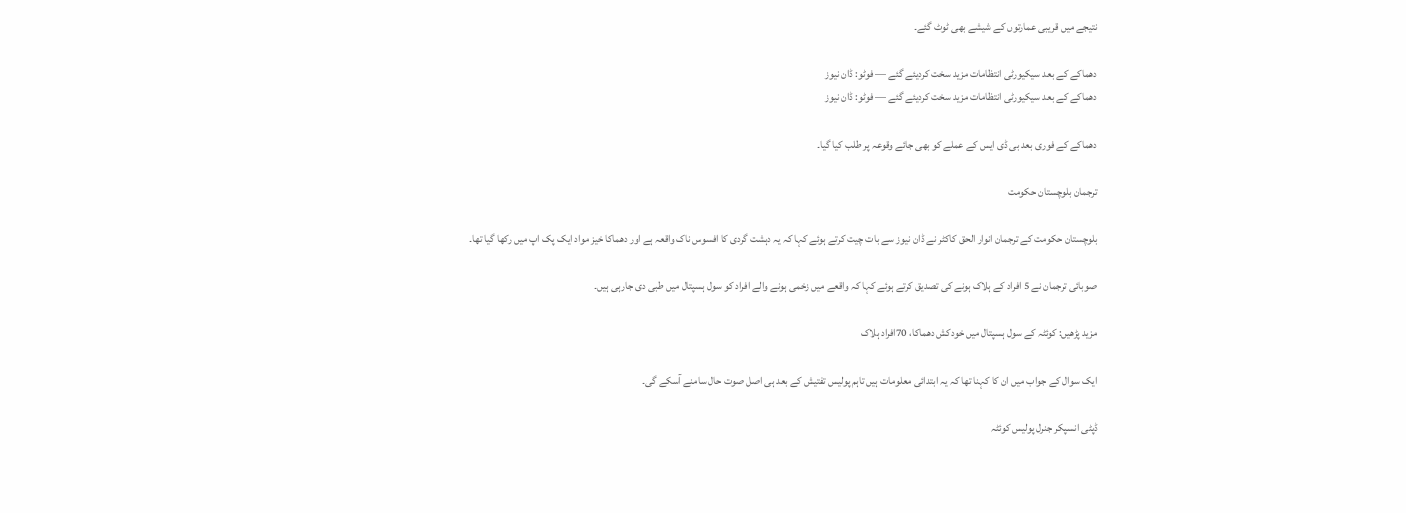نتیجے میں قریبی عمارتوں کے شیشے بھی ٹوٹ گئے۔

دھماکے کے بعد سیکیورٹی انتظامات مزید سخت کردیئے گئے — فوٹو: ڈان نیوز
دھماکے کے بعد سیکیورٹی انتظامات مزید سخت کردیئے گئے — فوٹو: ڈان نیوز

دھماکے کے فوری بعد بی ڈی ایس کے عملے کو بھی جائے وقوعہ پر طلب کیا گیا۔

ترجمان بلوچستان حکومت

بلوچستان حکومت کے ترجمان انوار الحق کاکٹر نے ڈان نیوز سے بات چیت کرتے ہوئے کہا کہ یہ دہشت گردی کا افسوس ناک واقعہ ہے اور دھماکا خیز مواد ایک پک اپ میں رکھا گیا تھا۔

صوبائی ترجمان نے 5 افراد کے ہلاک ہونے کی تصدیق کرتے ہوئے کہا کہ واقعے میں زخمی ہونے والے افراد کو سول ہسپتال میں طبی دی جارہی ہیں۔

مزید پڑھیں: کوئٹہ کے سول ہسپتال میں خودکش دھماکا، 70افراد ہلاک

ایک سوال کے جواب میں ان کا کہنا تھا کہ یہ ابتدائی معلومات ہیں تاہم پولیس تفتیش کے بعد ہی اصل صوت حال سامنے آسکے گی۔

ڈپٹی انسپکر جنرل پولیس کوئٹہ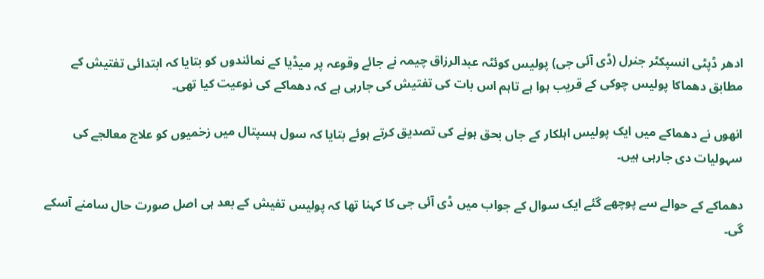ادھر ڈپٹی انسپکٹر جنرل (ڈی آئی جی) پولیس کوئٹہ عبدالرزاق چیمہ نے جائے وقوعہ پر میڈیا کے نمائندوں کو بتایا کہ ابتدائی تفتیش کے مطابق دھماکا پولیس چوکی کے قریب ہوا ہے تاہم اس بات کی تفتیش کی جارہی ہے کہ دھماکے کی نوعیت کیا تھی۔

انھوں نے دھماکے میں ایک پولیس اہلکار کے جاں بحق ہونے کی تصدیق کرتے ہوئے بتایا کہ سول ہسپتال میں زخمیوں کو علاج معالجے کی سہولیات دی جارہی ہیں۔

دھماکے کے حوالے سے پوچھے گئے ایک سوال کے جواب میں ڈی آئی جی کا کہنا تھا کہ پولیس تفیش کے بعد ہی اصل صورت حال سامنے آسکے گی۔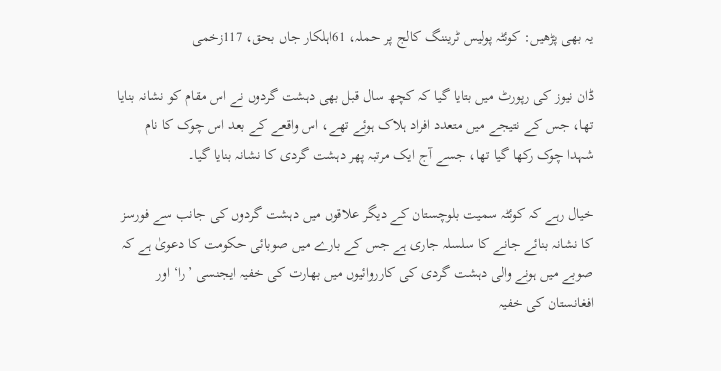یہ بھی پڑھیں: کوئٹہ پولیس ٹریننگ کالج پر حملہ، 61اہلکار جاں بحق، 117زخمی

ڈان نیوز کی رپورٹ میں بتایا گیا کہ کچھ سال قبل بھی دہشت گردوں نے اس مقام کو نشانہ بنایا تھا، جس کے نتیجے میں متعدد افراد ہلاک ہوئے تھے، اس واقعے کے بعد اس چوک کا نام شہدا چوک رکھا گیا تھا، جسے آج ایک مرتبہ پھر دہشت گردی کا نشانہ بنایا گیا۔

خیال رہے کہ کوئٹہ سمیت بلوچستان کے دیگر علاقوں میں دہشت گردوں کی جانب سے فورسز کا نشانہ بنائے جانے کا سلسلہ جاری ہے جس کے بارے میں صوبائی حکومت کا دعویٰ ہے کہ صوبے میں ہونے والی دہشت گردی کی کارروائیوں میں بھارت کی خفیہ ایجنسی ’را‘ اور افغانستان کی خفیہ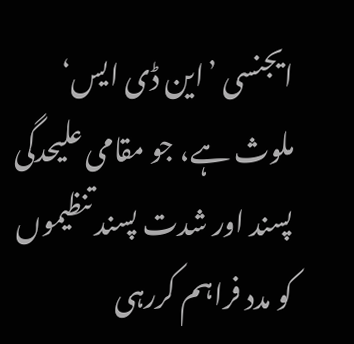ایجنسی ’این ڈی ایس‘ ملوث ہے، جو مقامی علیحدگی پسند اور شدت پسند تنظیموں کو مدد فراہم کررہی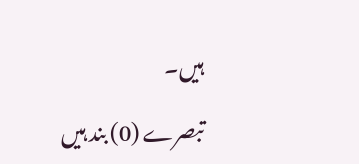ہیں۔

تبصرے (0) بند ہیں